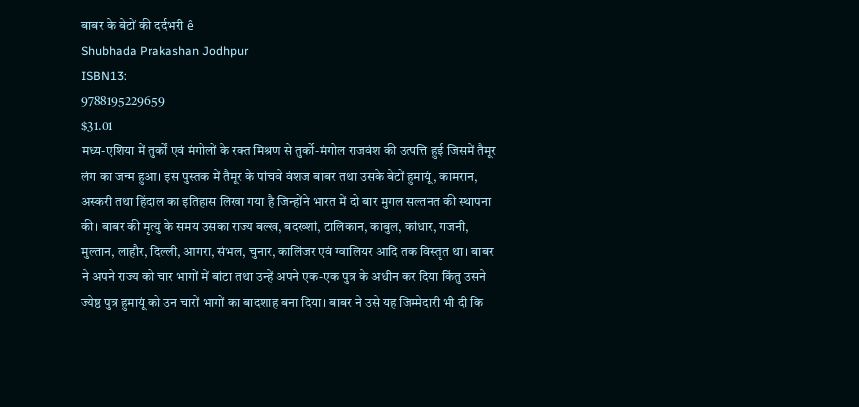बाबर के बेटों की दर्दभरी ê
Shubhada Prakashan Jodhpur
ISBN13:
9788195229659
$31.01
मध्य-एशिया में तुर्कों एवं मंगोलों के रक्त मिश्रण से तुर्को-मंगोल राजवंश की उत्पत्ति हुई जिसमें तैमूर लंग का जन्म हुआ। इस पुस्तक में तैमूर के पांचवे वंशज बाबर तथा उसके बेटों हुमायूं, कामरान, अस्करी तथा हिंदाल का इतिहास लिखा गया है जिन्होंने भारत में दो बार मुगल सल्तनत की स्थापना की। बाबर की मृत्यु के समय उसका राज्य बल्ख, बदख्शां, टालिकान, काबुल, कांधार, गजनी, मुल्तान, लाहौर, दिल्ली, आगरा, संभल, चुनार, कालिंजर एवं ग्वालियर आदि तक विस्तृत था। बाबर ने अपने राज्य को चार भागों में बांटा तथा उन्हें अपने एक-एक पुत्र के अधीन कर दिया किंतु उसने ज्येष्ठ पुत्र हुमायूं को उन चारों भागों का बादशाह बना दिया। बाबर ने उसे यह जिम्मेदारी भी दी कि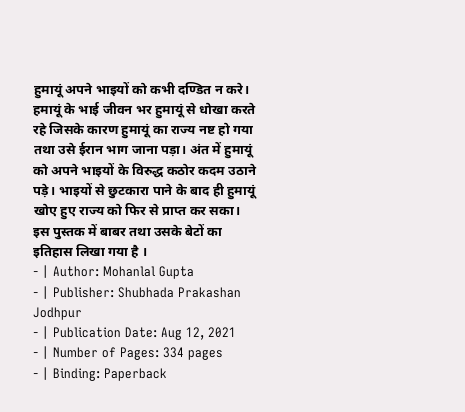हुमायूं अपने भाइयों को कभी दण्डित न करे। हमायूं के भाई जीवन भर हुमायूं से धोखा करते रहे जिसके कारण हुमायूं का राज्य नष्ट हो गया तथा उसे ईरान भाग जाना पड़ा। अंत में हुमायूं को अपने भाइयों के विरुद्ध कठोर कदम उठाने पड़े। भाइयों से छुटकारा पाने के बाद ही हुमायूं खोए हुए राज्य को फिर से प्राप्त कर सका। इस पुस्तक में बाबर तथा उसके बेटों का इतिहास लिखा गया है ।
- | Author: Mohanlal Gupta
- | Publisher: Shubhada Prakashan Jodhpur
- | Publication Date: Aug 12, 2021
- | Number of Pages: 334 pages
- | Binding: Paperback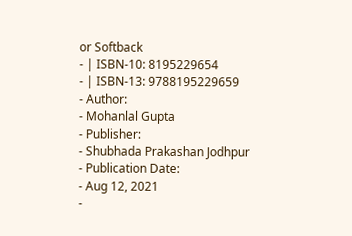or Softback
- | ISBN-10: 8195229654
- | ISBN-13: 9788195229659
- Author:
- Mohanlal Gupta
- Publisher:
- Shubhada Prakashan Jodhpur
- Publication Date:
- Aug 12, 2021
-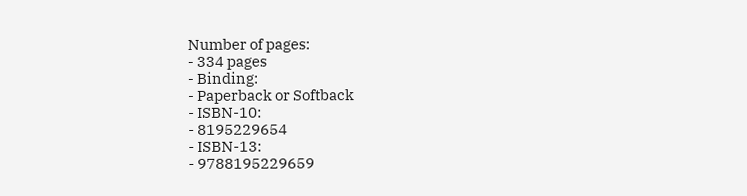Number of pages:
- 334 pages
- Binding:
- Paperback or Softback
- ISBN-10:
- 8195229654
- ISBN-13:
- 9788195229659